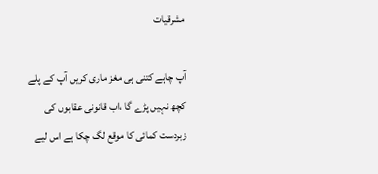مشرقیات

آپ چاہے کتنی ہی مغز ماری کریں آپ کے پلے کچھ نہیں پڑے گا ،اب قانونی عقابوں کی زبردست کمائی کا موقع لگ چکا ہے اس لیے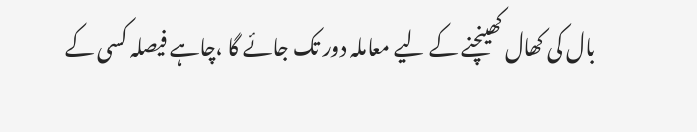بال کی کھال کھینچنے کے لیے معاملہ دور تک جائے گا ،چاہے فیصلہ کسی کے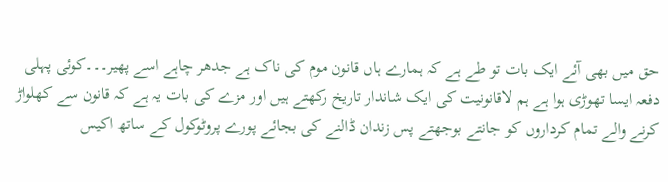حق میں بھی آئے ایک بات تو طے ہے کہ ہمارے ہاں قانون موم کی ناک ہے جدھر چاہے اسے پھیر۔۔۔کوئی پہلی دفعہ ایسا تھوڑی ہوا ہے ہم لاقانونیت کی ایک شاندار تاریخ رکھتے ہیں اور مزے کی بات یہ ہے کہ قانون سے کھلواڑ کرنے والے تمام کرداروں کو جانتے بوجھتے پس زندان ڈالنے کی بجائے پورے پروٹوکول کے ساتھ اکیس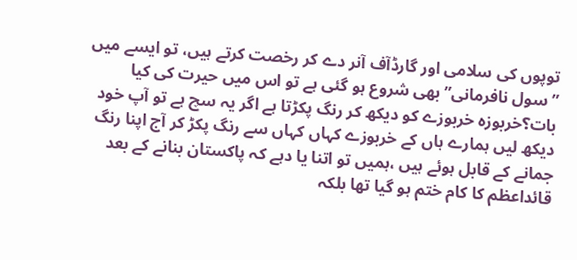توپوں کی سلامی اور گارڈآف آنر دے کر رخصت کرتے ہیں، تو ایسے میں ”سول نافرمانی”بھی شروع ہو گئی ہے تو اس میں حیرت کی کیا بات؟خربوزہ خربوزے کو دیکھ کر رنگ پکڑتا ہے اگر یہ سچ ہے تو آپ خود دیکھ لیں ہمارے ہاں کے خربوزے کہاں کہاں سے رنگ پکڑ کر آج اپنا رنگ جمانے کے قابل ہوئے ہیں ،ہمیں تو اتنا یا دہے کہ پاکستان بنانے کے بعد قائداعظم کا کام ختم ہو گیا تھا بلکہ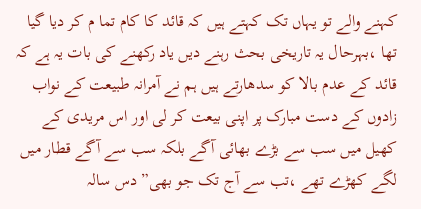کہنے والے تو یہاں تک کہتے ہیں کہ قائد کا کام تما م کر دیا گیا تھا ،بہرحال یہ تاریخی بحث رہنے دیں یاد رکھنے کی بات یہ ہے کہ قائد کے عدم بالا کو سدھارتے ہیں ہم نے آمرانہ طبیعت کے نواب زادوں کے دست مبارک پر اپنی بیعت کر لی اور اس مریدی کے کھیل میں سب سے بڑے بھائی آگے بلکہ سب سے آگے قطار میں لگے کھڑے تھے ،تب سے آج تک جو بھی” دس سالہ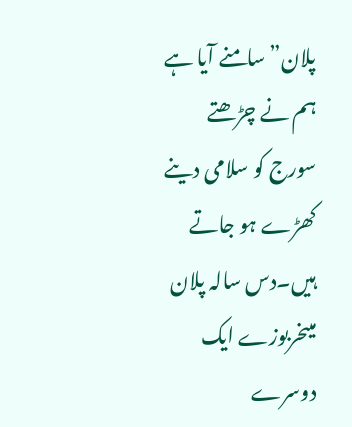پلان” سامنے آیا ہے ہم نے چڑھتے سورج کو سلامی دینے کھڑے ہو جاتے ہیں۔دس سالہ پلان میںخربوزے ایک دوسرے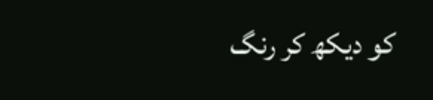کو دیکھ کر رنگ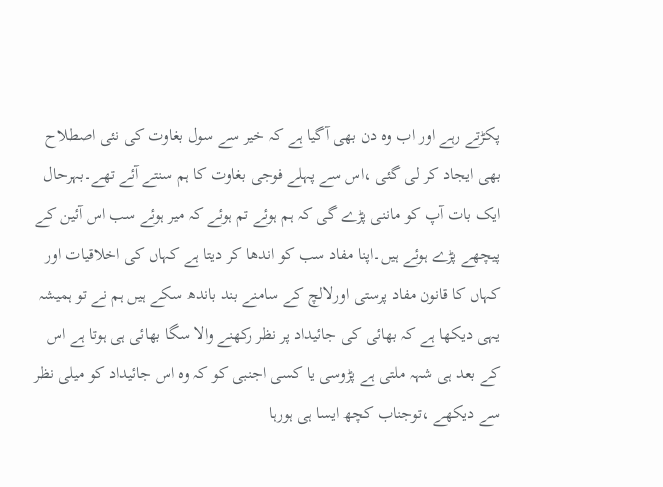پکڑتے رہے اور اب وہ دن بھی آگیا ہے کہ خیر سے سول بغاوت کی نئی اصطلاح بھی ایجاد کر لی گئی ،اس سے پہلے فوجی بغاوت کا ہم سنتے آئے تھے۔بہرحال ایک بات آپ کو ماننی پڑے گی کہ ہم ہوئے تم ہوئے کہ میر ہوئے سب اس آئین کے پیچھے پڑے ہوئے ہیں۔اپنا مفاد سب کو اندھا کر دیتا ہے کہاں کی اخلاقیات اور کہاں کا قانون مفاد پرستی اورلالچ کے سامنے بند باندھ سکے ہیں ہم نے تو ہمیشہ یہی دیکھا ہے کہ بھائی کی جائیداد پر نظر رکھنے والا سگا بھائی ہی ہوتا ہے اس کے بعد ہی شہہ ملتی ہے پڑوسی یا کسی اجنبی کو کہ وہ اس جائیداد کو میلی نظر سے دیکھے ،توجناب کچھ ایسا ہی ہورہا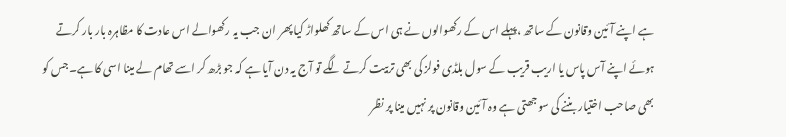ہے اپنے آئین وقانون کے ساتھ ،پہلے اس کے رکھوالوں نے ہی اس کے ساتھ کھلواڑ کیا پھر ان جب یہ رکھوالے اس عادت کا مظاہرہ بار بار کرتے ہوئے اپنے آس پاس یا اریب قریب کے سول بلڈی فولز کی بھی تربیت کرتے لگے تو آج یہ دن آیا ہے کہ جو بڑھ کر اسے تھام لے مینا اسی کا ہے۔جس کو بھی صاحب اختیار بننے کی سوجھتی ہے وہ آئین وقانون پر نہیں مینا پر نظر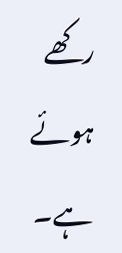رکھے ہوئے ہے۔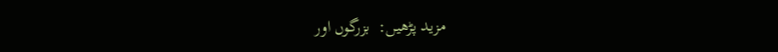مزید پڑھیں:  بزرگوں اور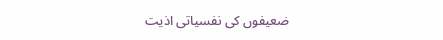ضعیفوں کی نفسیاتی اذیت